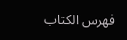فهرس الكتاب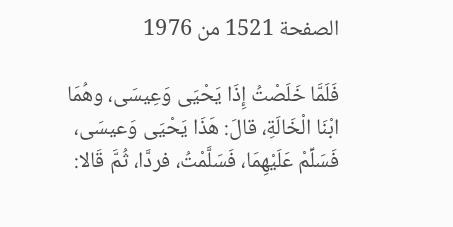الصفحة 1521 من 1976

فَلَمَّا خَلَصْتُ إِذَا يَحْيَى وَعِيسَى، وهُمَا ابْنَا الْخَالَةِ، قالَ: هَذَا يَحْيَى وَعيسَى، فَسَلِّمْ عَلَيْهِمَا، فَسَلَّمْتُ، فردَّا، ثُمَّ قَالا: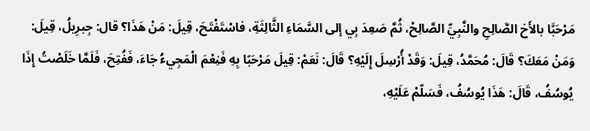مَرْحَبًَا بالأَخ الصَّالِحِ والنَّبِيِّ الصَّالِحْ، ثُمَّ صَعِدَ بِي إلى السَّمَاءِ الثَّالِثَةِ، فاسْتَفْتَحَ، قِيلَ: مَنْ هَذَا؟ قال: جِبرِيلُ، قِيلَ: وَمَنْ مَعَكَ؟ قَالَ: مُحَمَّدُ، قِيلَ: وَقَدْ أُرْسِلَ إِلَيْهِ؟ قَالَ: نَعَمْ: قِيلَ مَرْحَبًا بِهِ فَنِعْمَ الْمَجِيءُ جَاءَ، فَفُتِحَ، فَلَمَّا خَلَصْتُ إِذَا يُوسُفُ، قَالَ: هَذَا يُوسُفُ، فَسَلّمْ عَلَيْهِ،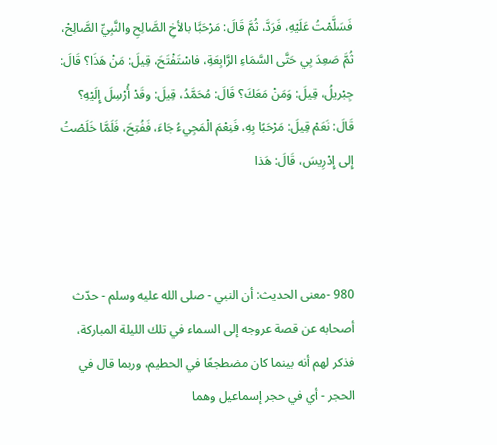فَسَلَّمْتُ عَلَيْهِ، فَرَدَّ، ثُمَّ قَالَ: مَرْحَبًَا بالأخِ الصَّالِحِ والنَّبِيِّ الصَّالِحْ، ثُمَّ صَعِدَ بِي حَتَّى السَّمَاءِ الرَّابِعَةِ، فاسْتَفْتَحَ، قِيلَ: مَنْ هَذَا؟ قَالَ: جِبْريلُ، قِيلَ: وَمَنْ مَعَكَ؟ قَالَ: مُحَمَّدُ، قِيلَ: وقَدْ أُرْسِلَ إِلَيْهِ؟ قَالَ: نَعَمْ قِيلَ: مَرْحَبًا بِهِ، فَنِعْمَ الْمَجِيءُ جَاءَ، فَفُتِحَ، فَلَمَّا خَلَصْتُ إِلى إِدْرِيسَ، قَالَ: هَذا



980 -معنى الحديث: أن النبي - صلى الله عليه وسلم - حدّث أصحابه عن قصة عروجه إلى السماء في تلك الليلة المباركة، فذكر لهم أنه بينما كان مضطجعًا في الحطيم، وربما قال في الحجر - أي في حجر إسماعيل وهما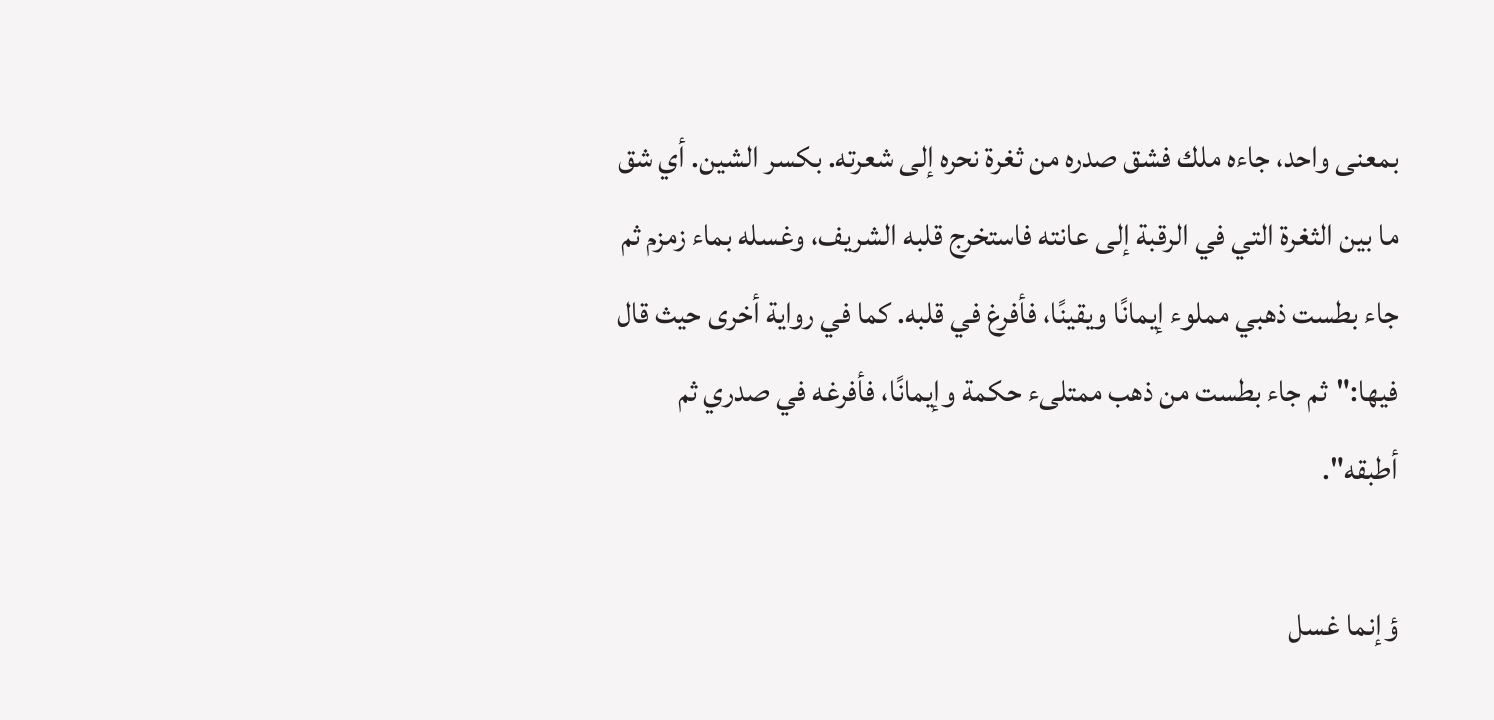بمعنى واحد، جاءه ملك فشق صدره من ثغرة نحره إلى شعرته. بكسر الشين. أي شق ما بين الثغرة التي في الرقبة إلى عانته فاستخرج قلبه الشريف، وغسله بماء زمزم ثم جاء بطست ذهبي مملوء إيمانًا ويقينًا، فأفرغ في قلبه. كما في رواية أخرى حيث قال فيها:"ثم جاء بطست من ذهب ممتلىء حكمة وإيمانًا، فأفرغه في صدري ثم أطبقه".

ؤإنما غسل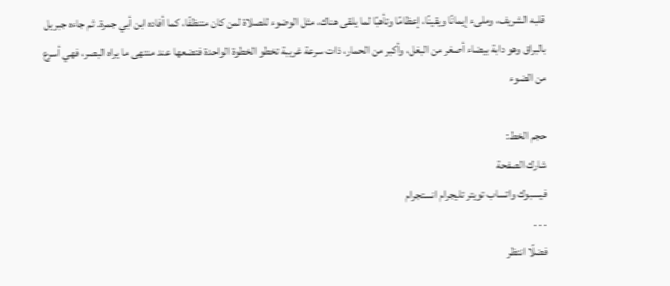قلبه الشريف، وملىء إيمانًا ويقينًا، إعظامًا وتأهبًا لما يلقى هناك، مثل الوضوء للصلاة لمن كان متنظفًا، كما أفاده ابن أبي جمرة. ثم جاءه جبريل بالبراق وهو دابة بيضاء أصغر من البغل، وأكبر من الحمار، ذات سرعة غريبة تخطو الخطوة الواحدة فتضعها عند منتهى ما يراه البصر، فهي أسرع من الضوء

حجم الخط:
شارك الصفحة
فيسبوك واتساب تويتر تليجرام انستجرام
. . .
فضلًا انتظر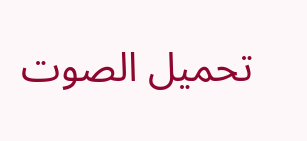تحميل الصوت